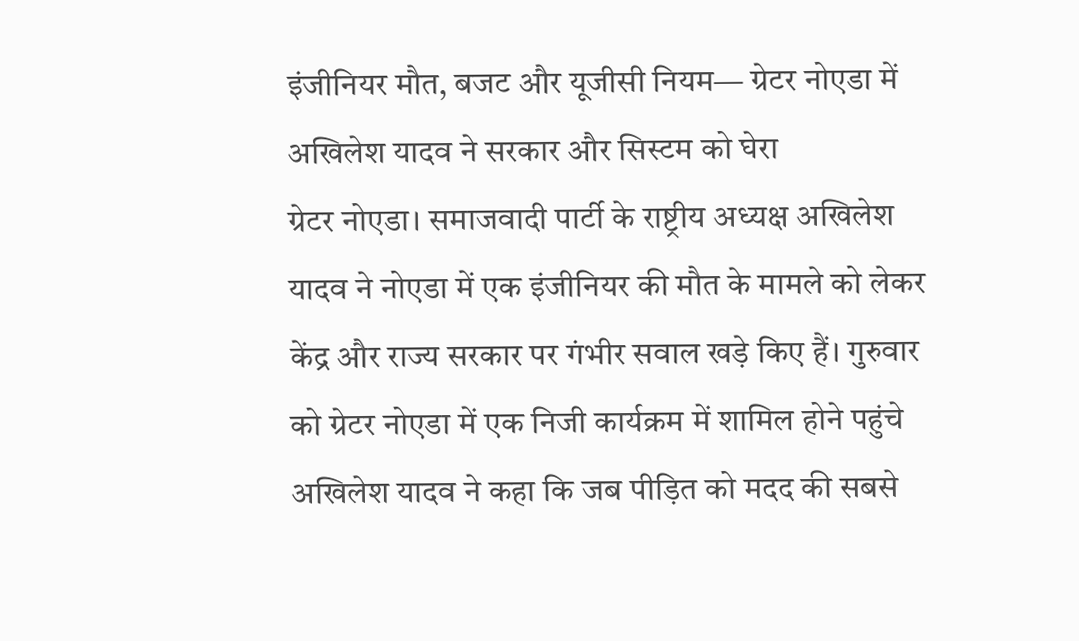इंजीनियर मौत, बजट और यूजीसी नियम— ग्रेटर नोएडा में अखिलेश यादव ने सरकार और सिस्टम को घेरा
ग्रेटर नोएडा। समाजवादी पार्टी के राष्ट्रीय अध्यक्ष अखिलेश यादव ने नोएडा में एक इंजीनियर की मौत के मामले को लेकर केंद्र और राज्य सरकार पर गंभीर सवाल खड़े किए हैं। गुरुवार को ग्रेटर नोएडा में एक निजी कार्यक्रम में शामिल होने पहुंचे अखिलेश यादव ने कहा कि जब पीड़ित को मदद की सबसे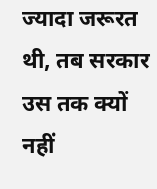ज्यादा जरूरत थी, तब सरकार उस तक क्यों नहीं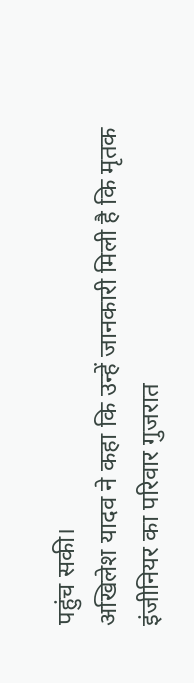पहुंच सकी।
अखिलेश यादव ने कहा कि उन्हें जानकारी मिली है कि मृतक इंजीनियर का परिवार गुजरात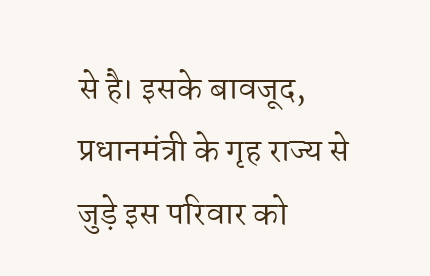से है। इसके बावजूद, प्रधानमंत्री के गृह राज्य से जुड़े इस परिवार को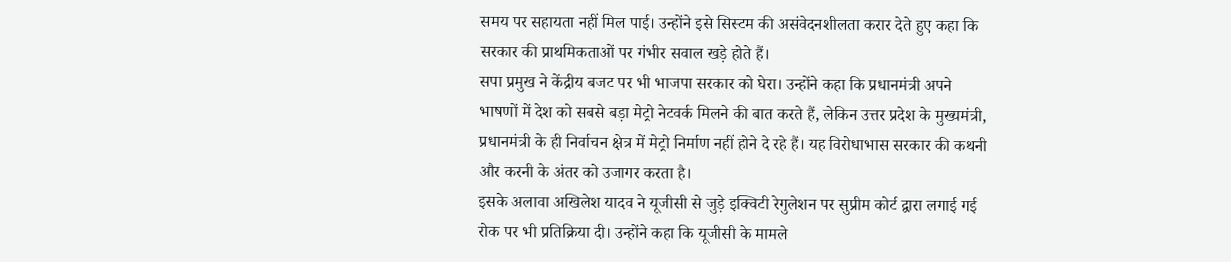समय पर सहायता नहीं मिल पाई। उन्होंने इसे सिस्टम की असंवेदनशीलता करार देते हुए कहा कि सरकार की प्राथमिकताओं पर गंभीर सवाल खड़े होते हैं।
सपा प्रमुख ने केंद्रीय बजट पर भी भाजपा सरकार को घेरा। उन्होंने कहा कि प्रधानमंत्री अपने भाषणों में देश को सबसे बड़ा मेट्रो नेटवर्क मिलने की बात करते हैं, लेकिन उत्तर प्रदेश के मुख्यमंत्री, प्रधानमंत्री के ही निर्वाचन क्षेत्र में मेट्रो निर्माण नहीं होने दे रहे हैं। यह विरोधाभास सरकार की कथनी और करनी के अंतर को उजागर करता है।
इसके अलावा अखिलेश यादव ने यूजीसी से जुड़े इक्विटी रेगुलेशन पर सुप्रीम कोर्ट द्वारा लगाई गई रोक पर भी प्रतिक्रिया दी। उन्होंने कहा कि यूजीसी के मामले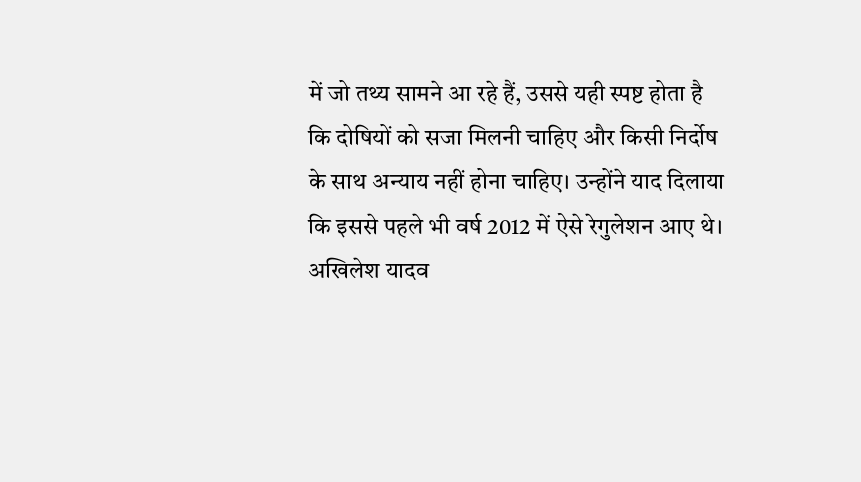में जो तथ्य सामने आ रहे हैं, उससे यही स्पष्ट होता है कि दोषियों को सजा मिलनी चाहिए और किसी निर्दोष के साथ अन्याय नहीं होना चाहिए। उन्होंने याद दिलाया कि इससे पहले भी वर्ष 2012 में ऐसे रेगुलेशन आए थे।
अखिलेश यादव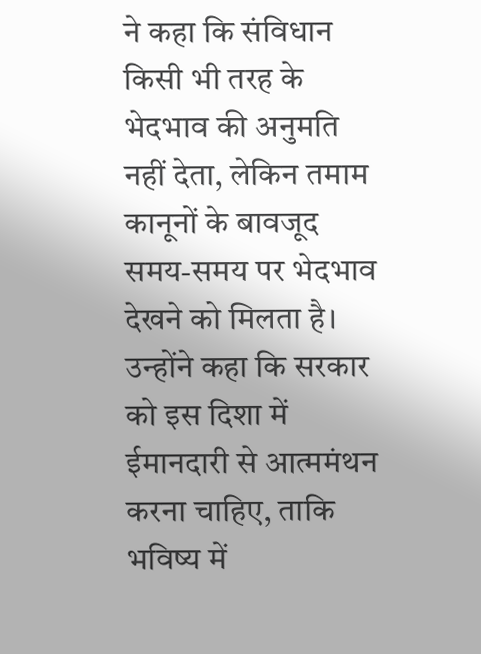ने कहा कि संविधान किसी भी तरह के भेदभाव की अनुमति नहीं देता, लेकिन तमाम कानूनों के बावजूद समय-समय पर भेदभाव देखने को मिलता है। उन्होंने कहा कि सरकार को इस दिशा में ईमानदारी से आत्ममंथन करना चाहिए, ताकि भविष्य में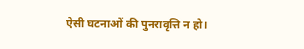ऐसी घटनाओं की पुनरावृत्ति न हो।